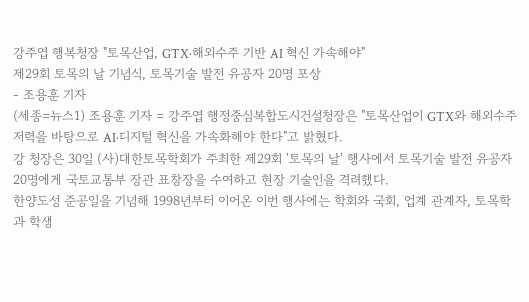강주엽 행복청장 "토목산업, GTX·해외수주 기반 AI 혁신 가속해야"
제29회 토목의 날 기념식, 토목기술 발전 유공자 20명 포상
- 조용훈 기자
(세종=뉴스1) 조용훈 기자 = 강주엽 행정중심복합도시건설청장은 "토목산업이 GTX와 해외수주 저력을 바탕으로 AI·디지털 혁신을 가속화해야 한다"고 밝혔다.
강 청장은 30일 (사)대한토목학회가 주최한 제29회 '토목의 날' 행사에서 토목기술 발전 유공자 20명에게 국토교통부 장관 표창장을 수여하고 현장 기술인을 격려했다.
한양도성 준공일을 기념해 1998년부터 이어온 이번 행사에는 학회와 국회, 업계 관계자, 토목학과 학생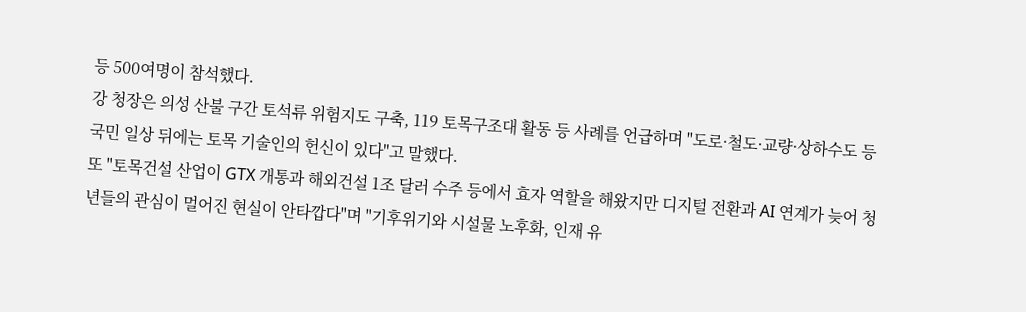등 500여명이 참석했다.
강 청장은 의성 산불 구간 토석류 위험지도 구축, 119 토목구조대 활동 등 사례를 언급하며 "도로·철도·교량·상하수도 등 국민 일상 뒤에는 토목 기술인의 헌신이 있다"고 말했다.
또 "토목건설 산업이 GTX 개통과 해외건설 1조 달러 수주 등에서 효자 역할을 해왔지만 디지털 전환과 AI 연계가 늦어 청년들의 관심이 멀어진 현실이 안타깝다"며 "기후위기와 시설물 노후화, 인재 유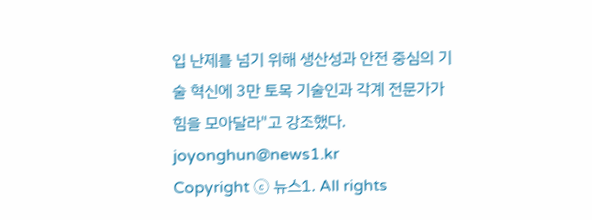입 난제를 넘기 위해 생산성과 안전 중심의 기술 혁신에 3만 토목 기술인과 각계 전문가가 힘을 모아달라"고 강조했다.
joyonghun@news1.kr
Copyright ⓒ 뉴스1. All rights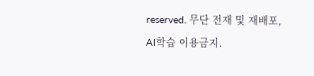reserved. 무단 전재 및 재배포, AI학습 이용금지.